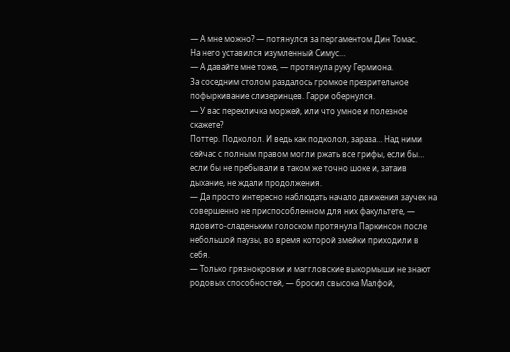— А мне можно? — потянулся за пергаментом Дин Томас.
На него уставился изумленный Симус…
— А давайте мне тоже, — протянула руку Гермиона.
За соседним столом раздалось громкое презрительное пофыркивание слизеринцев. Гарри обернулся.
— У вас перекличка моржей, или что умное и полезное скажете?
Поттер. Подколол. И ведь как подколол, зараза… Над ними сейчас с полным правом могли ржать все грифы, если бы… если бы не пребывали в таком же точно шоке и, затаив дыхание, не ждали продолжения.
— Да просто интересно наблюдать начало движения заучек на совершенно не приспособленном для них факультете, — ядовито-сладеньким голоском протянула Паркинсон после небольшой паузы, во время которой змейки приходили в себя.
— Только грязнокровки и маггловские выкормыши не знают родовых способностей, — бросил свысока Малфой,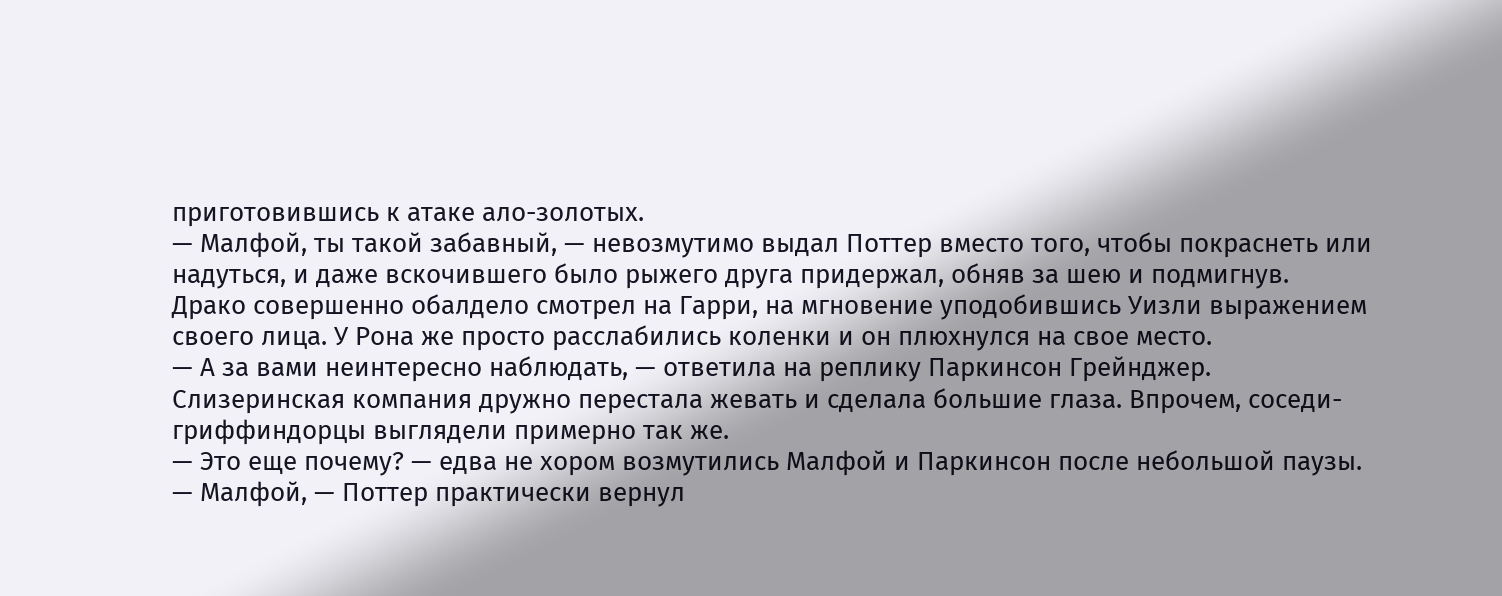приготовившись к атаке ало-золотых.
— Малфой, ты такой забавный, — невозмутимо выдал Поттер вместо того, чтобы покраснеть или надуться, и даже вскочившего было рыжего друга придержал, обняв за шею и подмигнув.
Драко совершенно обалдело смотрел на Гарри, на мгновение уподобившись Уизли выражением своего лица. У Рона же просто расслабились коленки и он плюхнулся на свое место.
— А за вами неинтересно наблюдать, — ответила на реплику Паркинсон Грейнджер.
Слизеринская компания дружно перестала жевать и сделала большие глаза. Впрочем, соседи-гриффиндорцы выглядели примерно так же.
— Это еще почему? — едва не хором возмутились Малфой и Паркинсон после небольшой паузы.
— Малфой, — Поттер практически вернул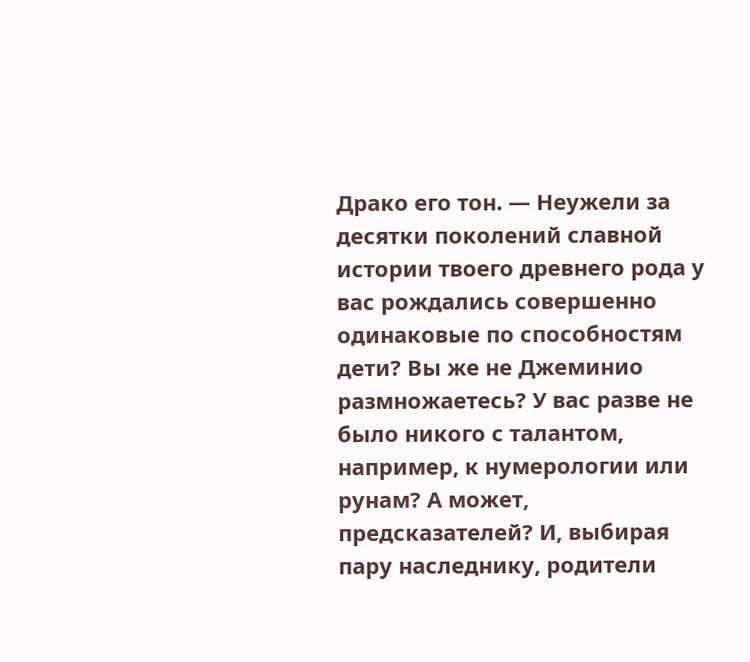Драко его тон. — Неужели за десятки поколений славной истории твоего древнего рода у вас рождались совершенно одинаковые по способностям дети? Вы же не Джеминио размножаетесь? У вас разве не было никого с талантом, например, к нумерологии или рунам? А может, предсказателей? И, выбирая пару наследнику, родители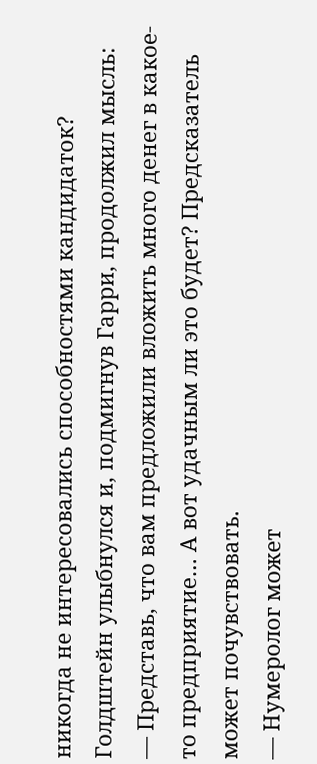никогда не интересовались способностями кандидаток?
Голдштейн улыбнулся и, подмигнув Гарри, продолжил мысль:
— Представь, что вам предложили вложить много денег в какое-то предприятие… А вот удачным ли это будет? Предсказатель может почувствовать.
— Нумеролог может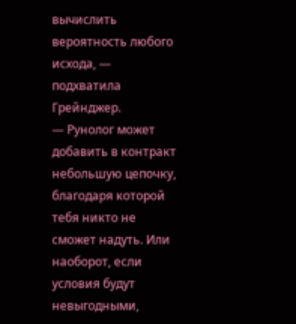вычислить вероятность любого исхода, — подхватила Грейнджер.
— Рунолог может добавить в контракт небольшую цепочку, благодаря которой тебя никто не сможет надуть. Или наоборот, если условия будут невыгодными,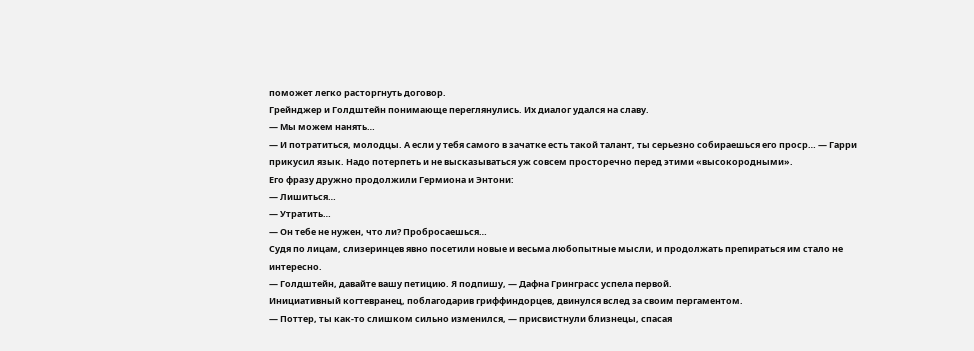поможет легко расторгнуть договор.
Грейнджер и Голдштейн понимающе переглянулись. Их диалог удался на славу.
— Мы можем нанять…
— И потратиться, молодцы. А если у тебя самого в зачатке есть такой талант, ты серьезно собираешься его проср… — Гарри прикусил язык. Надо потерпеть и не высказываться уж совсем просторечно перед этими «высокородными».
Его фразу дружно продолжили Гермиона и Энтони:
— Лишиться…
— Утратить…
— Он тебе не нужен, что ли? Пробросаешься…
Судя по лицам, слизеринцев явно посетили новые и весьма любопытные мысли, и продолжать препираться им стало не интересно.
— Голдштейн, давайте вашу петицию. Я подпишу, — Дафна Гринграсс успела первой.
Инициативный когтевранец, поблагодарив гриффиндорцев, двинулся вслед за своим пергаментом.
— Поттер, ты как-то слишком сильно изменился, — присвистнули близнецы, спасая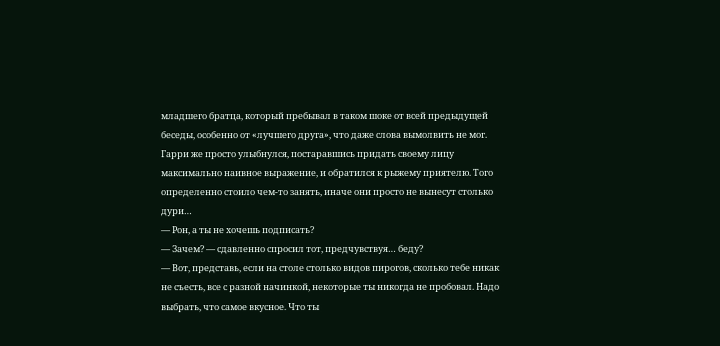младшего братца, который пребывал в таком шоке от всей предыдущей беседы, особенно от «лучшего друга», что даже слова вымолвить не мог.
Гарри же просто улыбнулся, постаравшись придать своему лицу максимально наивное выражение, и обратился к рыжему приятелю. Того определенно стоило чем-то занять, иначе они просто не вынесут столько дури…
— Рон, а ты не хочешь подписать?
— Зачем? — сдавленно спросил тот, предчувствуя… беду?
— Вот, представь, если на столе столько видов пирогов, сколько тебе никак не съесть, все с разной начинкой, некоторые ты никогда не пробовал. Надо выбрать, что самое вкусное. Что ты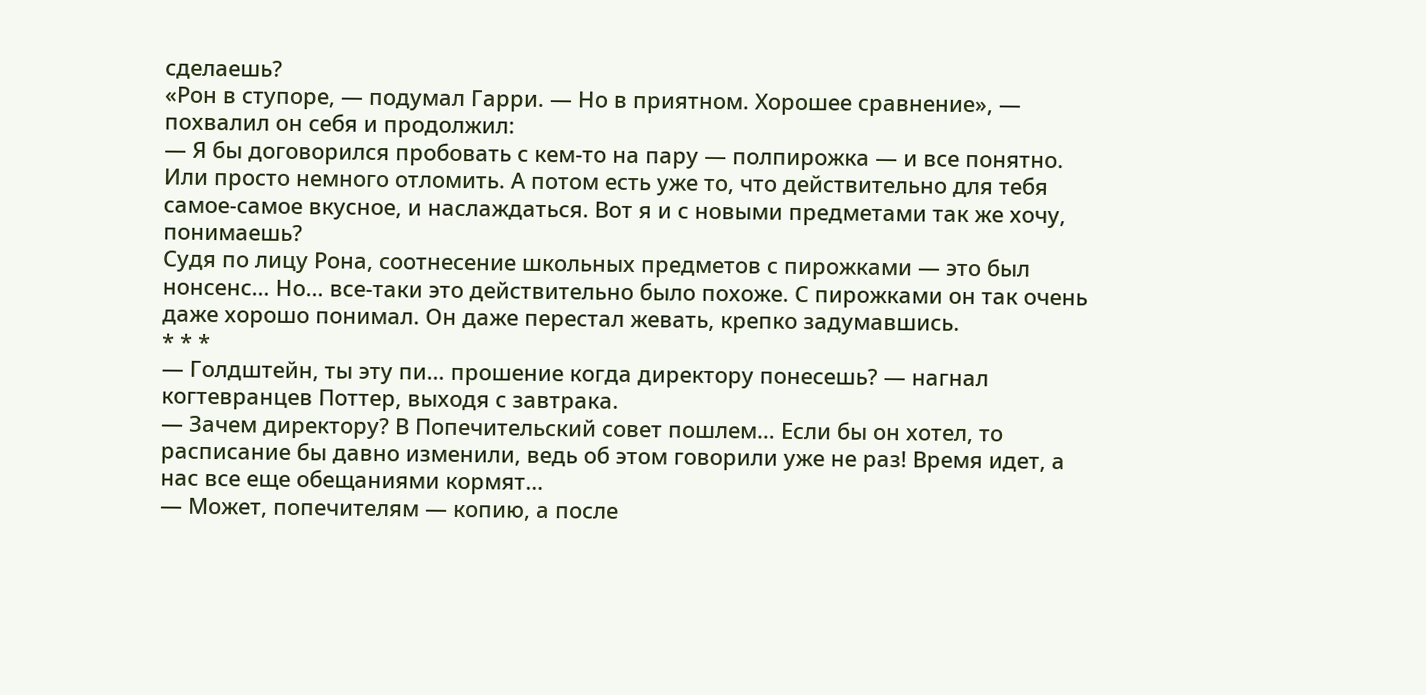сделаешь?
«Рон в ступоре, — подумал Гарри. — Но в приятном. Хорошее сравнение», — похвалил он себя и продолжил:
— Я бы договорился пробовать с кем-то на пару — полпирожка — и все понятно. Или просто немного отломить. А потом есть уже то, что действительно для тебя самое-самое вкусное, и наслаждаться. Вот я и с новыми предметами так же хочу, понимаешь?
Судя по лицу Рона, соотнесение школьных предметов с пирожками — это был нонсенс… Но… все-таки это действительно было похоже. С пирожками он так очень даже хорошо понимал. Он даже перестал жевать, крепко задумавшись.
* * *
— Голдштейн, ты эту пи… прошение когда директору понесешь? — нагнал когтевранцев Поттер, выходя с завтрака.
— Зачем директору? В Попечительский совет пошлем… Если бы он хотел, то расписание бы давно изменили, ведь об этом говорили уже не раз! Время идет, а нас все еще обещаниями кормят…
— Может, попечителям — копию, а после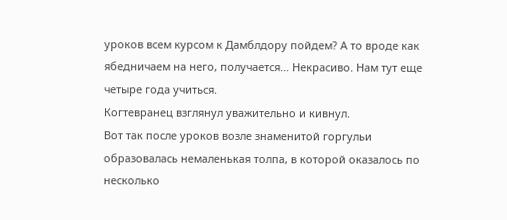уроков всем курсом к Дамблдору пойдем? А то вроде как ябедничаем на него, получается… Некрасиво. Нам тут еще четыре года учиться.
Когтевранец взглянул уважительно и кивнул.
Вот так после уроков возле знаменитой горгульи образовалась немаленькая толпа, в которой оказалось по несколько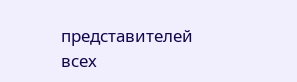представителей всех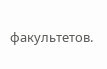факультетов.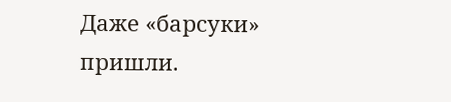Даже «барсуки» пришли.